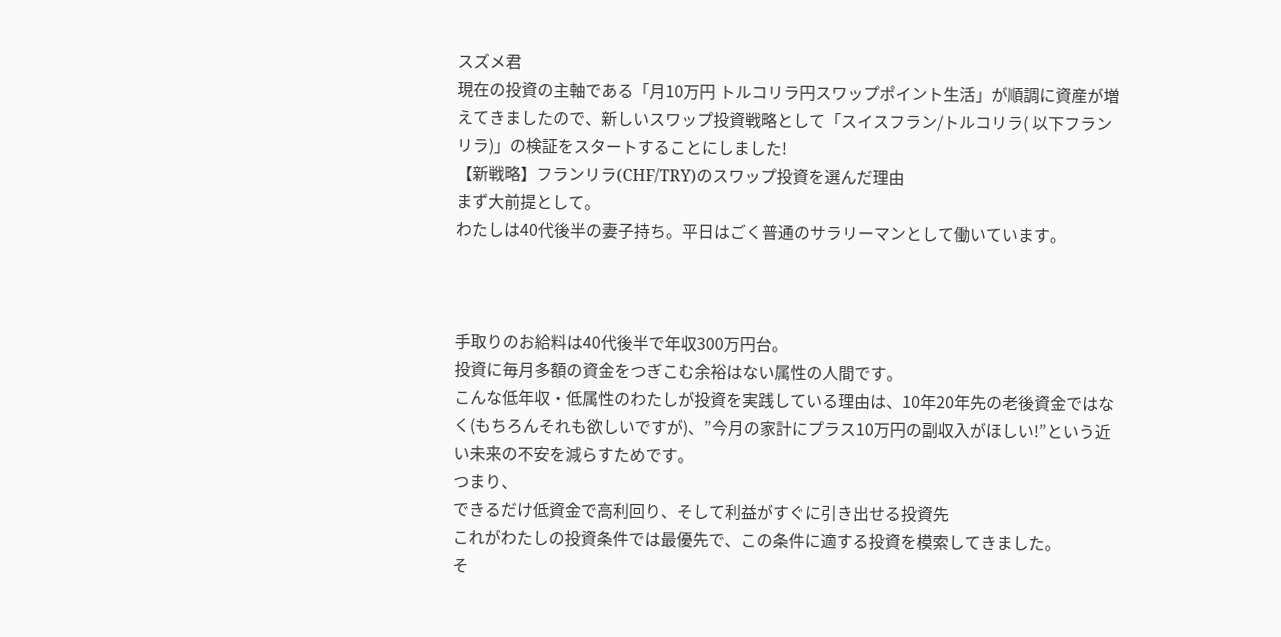スズメ君
現在の投資の主軸である「月10万円 トルコリラ円スワップポイント生活」が順調に資産が増えてきましたので、新しいスワップ投資戦略として「スイスフラン/トルコリラ( 以下フランリラ)」の検証をスタートすることにしました!
【新戦略】フランリラ(CHF/TRY)のスワップ投資を選んだ理由
まず大前提として。
わたしは40代後半の妻子持ち。平日はごく普通のサラリーマンとして働いています。



手取りのお給料は40代後半で年収300万円台。
投資に毎月多額の資金をつぎこむ余裕はない属性の人間です。
こんな低年収・低属性のわたしが投資を実践している理由は、10年20年先の老後資金ではなく(もちろんそれも欲しいですが)、”今月の家計にプラス10万円の副収入がほしい!”という近い未来の不安を減らすためです。
つまり、
できるだけ低資金で高利回り、そして利益がすぐに引き出せる投資先
これがわたしの投資条件では最優先で、この条件に適する投資を模索してきました。
そ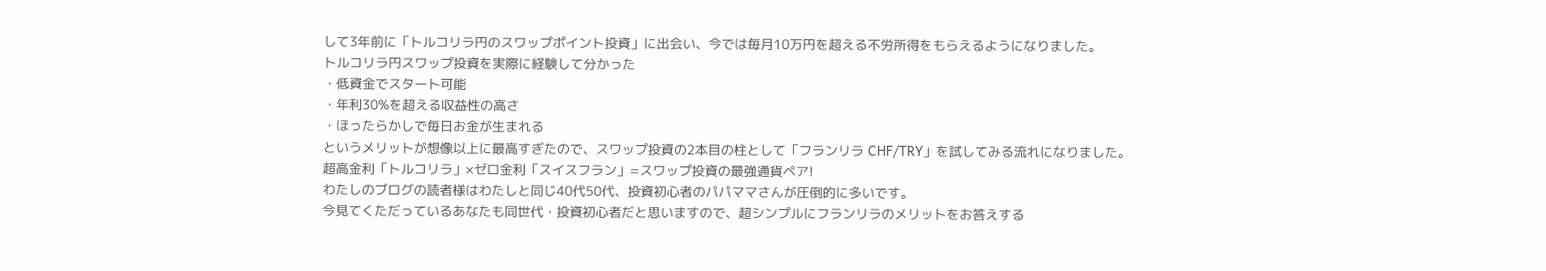して3年前に「トルコリラ円のスワップポイント投資」に出会い、今では毎月10万円を超える不労所得をもらえるようになりました。
トルコリラ円スワップ投資を実際に経験して分かった
・低資金でスタート可能
・年利30%を超える収益性の高さ
・ほったらかしで毎日お金が生まれる
というメリットが想像以上に最高すぎたので、スワップ投資の2本目の柱として「フランリラ CHF/TRY」を試してみる流れになりました。
超高金利「トルコリラ」×ゼロ金利「スイスフラン」=スワップ投資の最強通貨ペア!
わたしのブログの読者様はわたしと同じ40代50代、投資初心者のパパママさんが圧倒的に多いです。
今見てくただっているあなたも同世代・投資初心者だと思いますので、超シンプルにフランリラのメリットをお答えする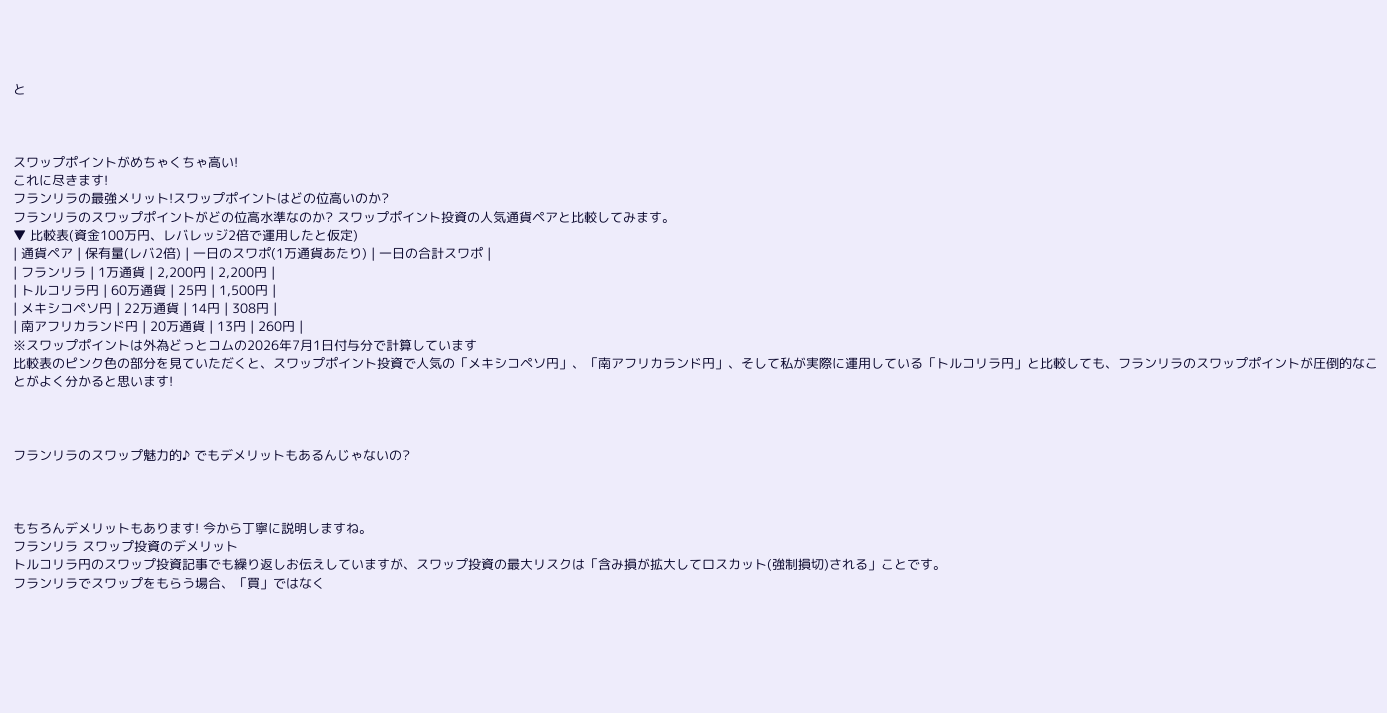と



スワップポイントがめちゃくちゃ高い!
これに尽きます!
フランリラの最強メリット!スワップポイントはどの位高いのか?
フランリラのスワップポイントがどの位高水準なのか? スワップポイント投資の人気通貨ペアと比較してみます。
▼ 比較表(資金100万円、レバレッジ2倍で運用したと仮定)
| 通貨ペア | 保有量(レバ2倍) | 一日のスワポ(1万通貨あたり) | 一日の合計スワポ |
| フランリラ | 1万通貨 | 2,200円 | 2,200円 |
| トルコリラ円 | 60万通貨 | 25円 | 1,500円 |
| メキシコペソ円 | 22万通貨 | 14円 | 308円 |
| 南アフリカランド円 | 20万通貨 | 13円 | 260円 |
※スワップポイントは外為どっとコムの2026年7月1日付与分で計算しています
比較表のピンク色の部分を見ていただくと、スワップポイント投資で人気の「メキシコペソ円」、「南アフリカランド円」、そして私が実際に運用している「トルコリラ円」と比較しても、フランリラのスワップポイントが圧倒的なことがよく分かると思います!



フランリラのスワップ魅力的♪ でもデメリットもあるんじゃないの?



もちろんデメリットもあります! 今から丁寧に説明しますね。
フランリラ スワップ投資のデメリット
トルコリラ円のスワップ投資記事でも繰り返しお伝えしていますが、スワップ投資の最大リスクは「含み損が拡大してロスカット(強制損切)される」ことです。
フランリラでスワップをもらう場合、「買」ではなく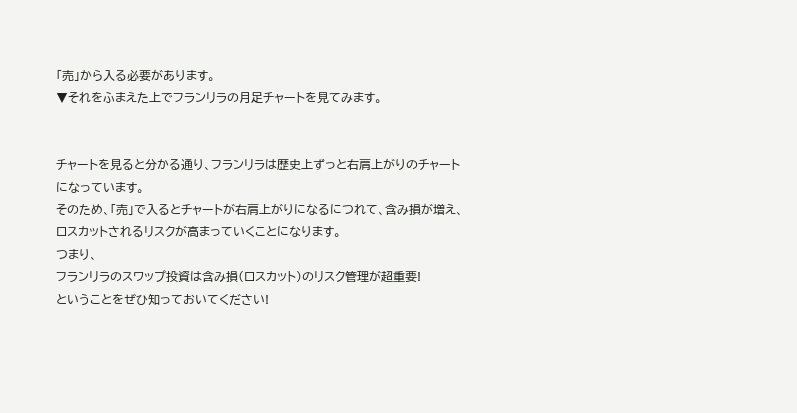「売」から入る必要があります。
▼それをふまえた上でフランリラの月足チャートを見てみます。


チャートを見ると分かる通り、フランリラは歴史上ずっと右肩上がりのチャートになっています。
そのため、「売」で入るとチャートが右肩上がりになるにつれて、含み損が増え、ロスカットされるリスクが高まっていくことになります。
つまり、
フランリラのスワップ投資は含み損(ロスカット)のリスク管理が超重要!
ということをぜひ知っておいてください!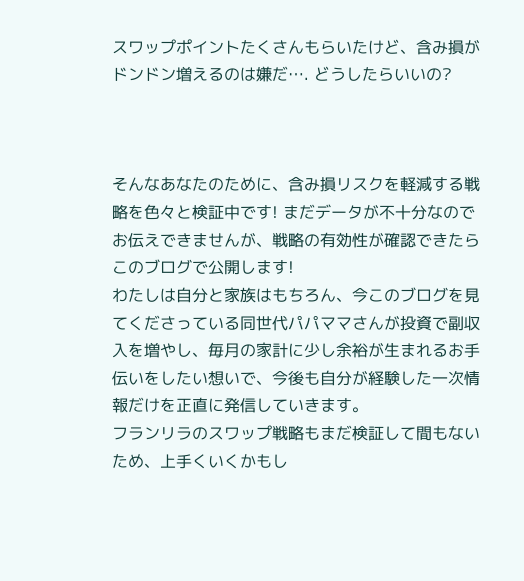スワップポイントたくさんもらいたけど、含み損がドンドン増えるのは嫌だ…. どうしたらいいの?



そんなあなたのために、含み損リスクを軽減する戦略を色々と検証中です! まだデータが不十分なのでお伝えできませんが、戦略の有効性が確認できたらこのブログで公開します!
わたしは自分と家族はもちろん、今このブログを見てくださっている同世代パパママさんが投資で副収入を増やし、毎月の家計に少し余裕が生まれるお手伝いをしたい想いで、今後も自分が経験した一次情報だけを正直に発信していきます。
フランリラのスワップ戦略もまだ検証して間もないため、上手くいくかもし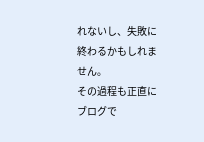れないし、失敗に終わるかもしれません。
その過程も正直にブログで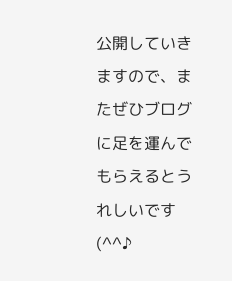公開していきますので、またぜひブログに足を運んでもらえるとうれしいです(^^♪